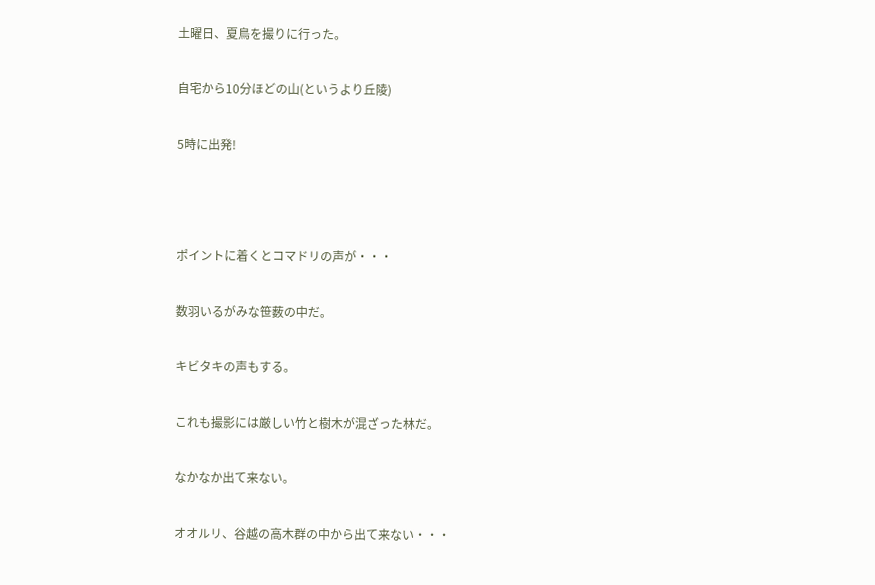土曜日、夏鳥を撮りに行った。

自宅から10分ほどの山(というより丘陵)

5時に出発!



ポイントに着くとコマドリの声が・・・

数羽いるがみな笹薮の中だ。

キビタキの声もする。

これも撮影には厳しい竹と樹木が混ざった林だ。

なかなか出て来ない。

オオルリ、谷越の高木群の中から出て来ない・・・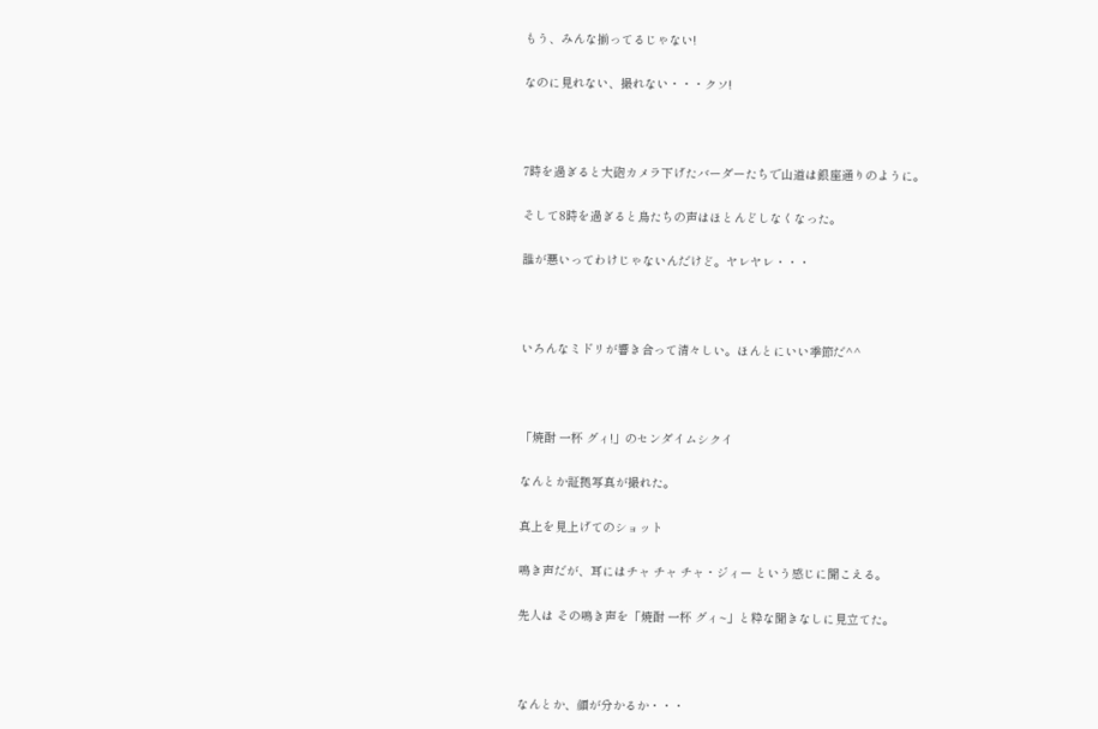もう、みんな揃ってるじゃない!

なのに見れない、撮れない・・・クソ!



7時を過ぎると大砲カメラ下げたバーダーたちで山道は銀座通りのように。

そして8時を過ぎると鳥たちの声はほとんどしなくなった。

誰が悪いってわけじゃないんだけど。ヤレヤレ・・・



いろんなミドリが響き合って清々しい。ほんとにいい季節だ^^



「焼酎 一杯 グィ!」のセンダイムシクイ

なんとか証拠写真が撮れた。

真上を見上げてのショット

鳴き声だが、耳にはチャ チャ チャ・ジィー という感じに聞こえる。

先人は その鳴き声を「焼酎 一杯 グィ~」と粋な聞きなしに見立てた。



なんとか、顔が分かるか・・・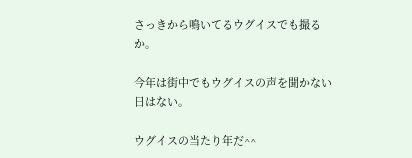さっきから鳴いてるウグイスでも撮るか。

今年は街中でもウグイスの声を聞かない日はない。

ウグイスの当たり年だ^^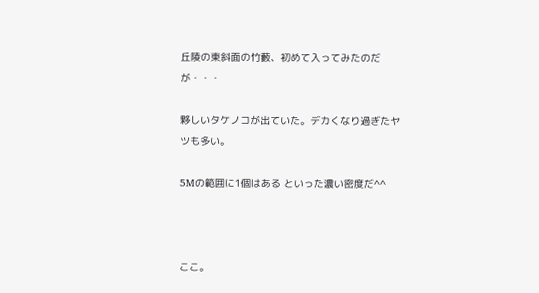丘陵の東斜面の竹藪、初めて入ってみたのだが・・・

夥しいタケノコが出ていた。デカくなり過ぎたヤツも多い。

5Mの範囲に1個はある といった濃い密度だ^^



ここ。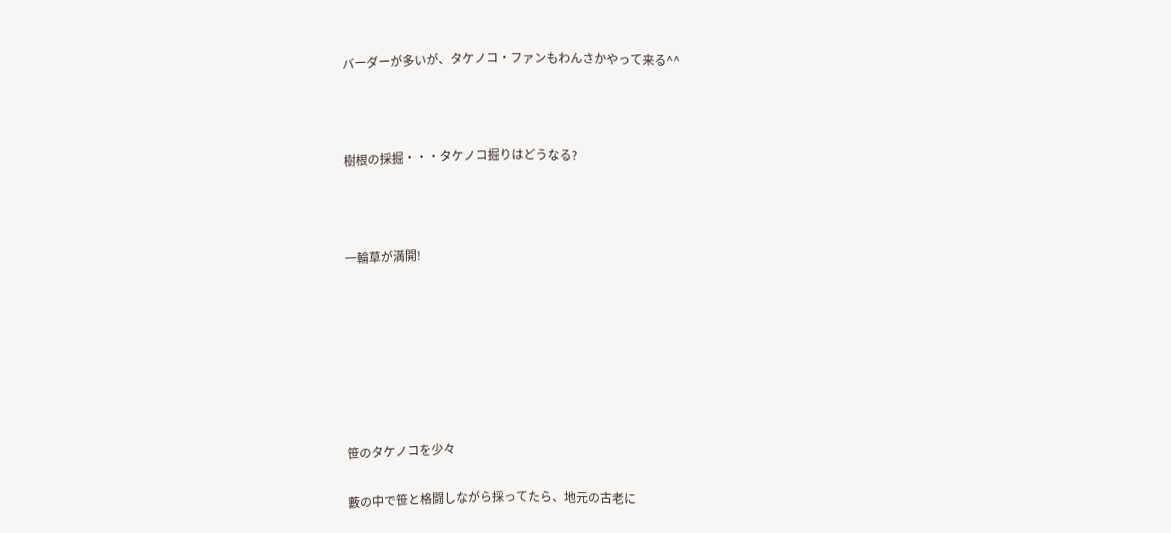バーダーが多いが、タケノコ・ファンもわんさかやって来る^^



樹根の採掘・・・タケノコ掘りはどうなる?



一輪草が満開!







笹のタケノコを少々

藪の中で笹と格闘しながら採ってたら、地元の古老に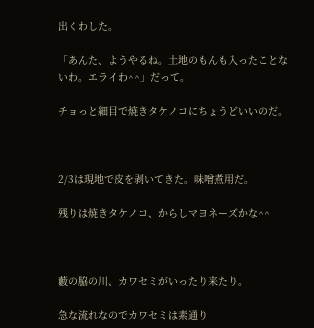出くわした。

「あんた、ようやるね。土地のもんも入ったことないわ。エライわ^^」だって。

チョっと細目で焼きタケノコにちょうどいいのだ。



2/3は現地で皮を剥いてきた。味噌煮用だ。

残りは焼きタケノコ、からしマヨネーズかな^^



藪の脇の川、カワセミがいったり来たり。

急な流れなのでカワセミは素通り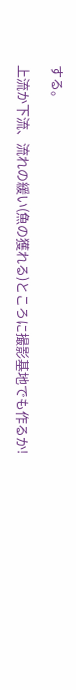する。

上流か下流、流れの緩い(魚の獲れる)ところに撮影基地でも作るか!